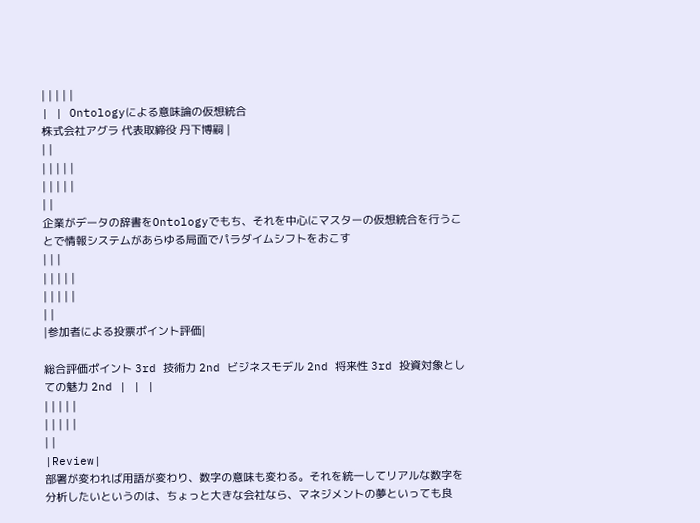| | | | |
| | Ontologyによる意味論の仮想統合
株式会社アグラ 代表取締役 丹下博嗣 |
| |
| | | | |
| | | | |
| |
企業がデータの辞書をOntologyでもち、それを中心にマスターの仮想統合を行うことで情報システムがあらゆる局面でパラダイムシフトをおこす
| | |
| | | | |
| | | | |
| |
|参加者による投票ポイント評価|

総合評価ポイント 3rd 技術力 2nd ビジネスモデル 2nd 将来性 3rd 投資対象としての魅力 2nd | | |
| | | | |
| | | | |
| |
|Review|
部署が変われば用語が変わり、数字の意味も変わる。それを統一してリアルな数字を分析したいというのは、ちょっと大きな会社なら、マネジメントの夢といっても良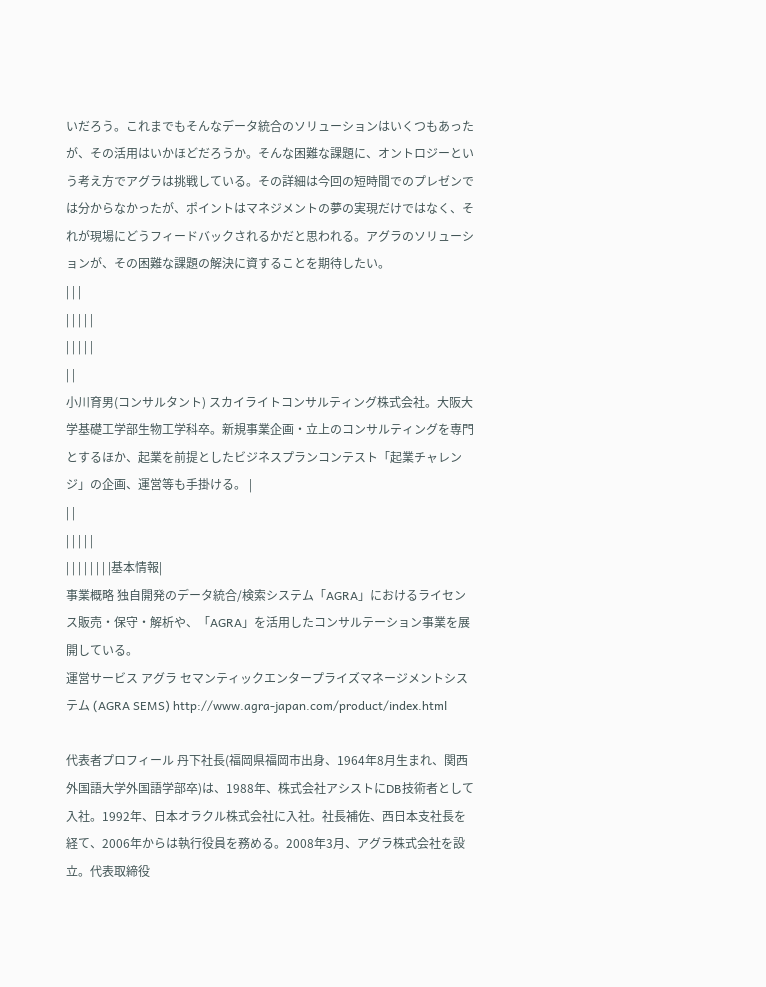いだろう。これまでもそんなデータ統合のソリューションはいくつもあったが、その活用はいかほどだろうか。そんな困難な課題に、オントロジーという考え方でアグラは挑戦している。その詳細は今回の短時間でのプレゼンでは分からなかったが、ポイントはマネジメントの夢の実現だけではなく、それが現場にどうフィードバックされるかだと思われる。アグラのソリューションが、その困難な課題の解決に資することを期待したい。
| | |
| | | | |
| | | | |
| |
小川育男(コンサルタント) スカイライトコンサルティング株式会社。大阪大学基礎工学部生物工学科卒。新規事業企画・立上のコンサルティングを専門とするほか、起業を前提としたビジネスプランコンテスト「起業チャレンジ」の企画、運営等も手掛ける。 |
| |
| | | | |
| | | | | | | |基本情報|
事業概略 独自開発のデータ統合/検索システム「AGRA」におけるライセンス販売・保守・解析や、「AGRA」を活用したコンサルテーション事業を展開している。
運営サービス アグラ セマンティックエンタープライズマネージメントシステム (AGRA SEMS) http://www.agra-japan.com/product/index.html

代表者プロフィール 丹下社長(福岡県福岡市出身、1964年8月生まれ、関西外国語大学外国語学部卒)は、1988年、株式会社アシストにDB技術者として入社。1992年、日本オラクル株式会社に入社。社長補佐、西日本支社長を経て、2006年からは執行役員を務める。2008年3月、アグラ株式会社を設立。代表取締役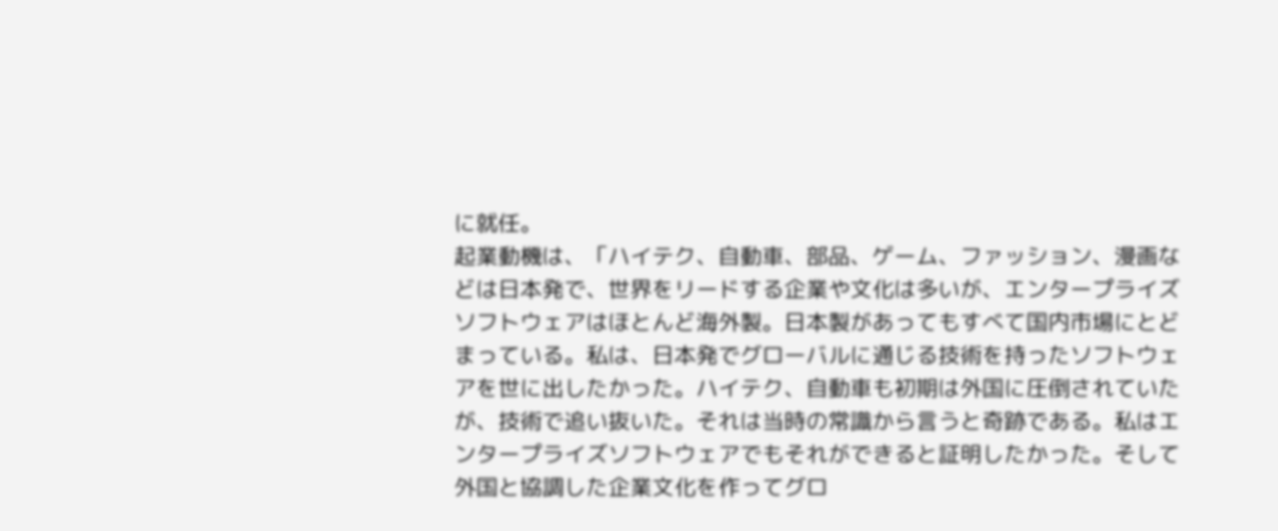に就任。
起業動機は、「ハイテク、自動車、部品、ゲーム、ファッション、漫画などは日本発で、世界をリードする企業や文化は多いが、エンタープライズソフトウェアはほとんど海外製。日本製があってもすべて国内市場にとどまっている。私は、日本発でグローバルに通じる技術を持ったソフトウェアを世に出したかった。ハイテク、自動車も初期は外国に圧倒されていたが、技術で追い抜いた。それは当時の常識から言うと奇跡である。私はエンタープライズソフトウェアでもそれができると証明したかった。そして外国と協調した企業文化を作ってグロ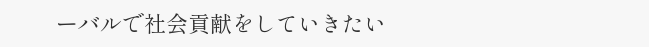ーバルで社会貢献をしていきたい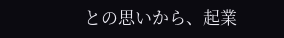との思いから、起業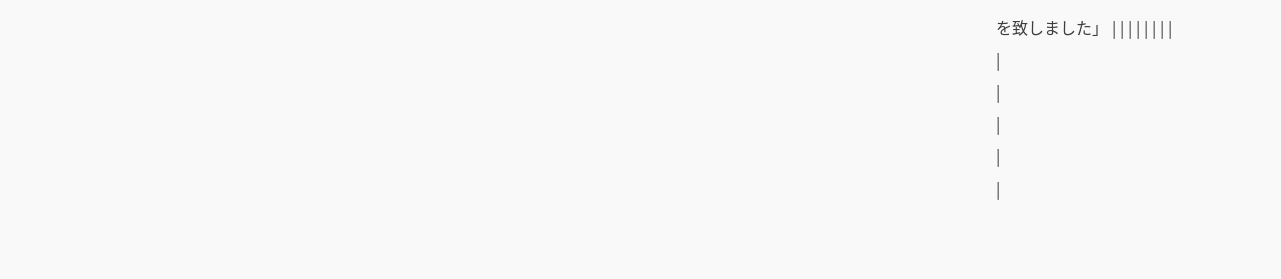を致しました」 | | | | | | | |
|
|
|
|
|